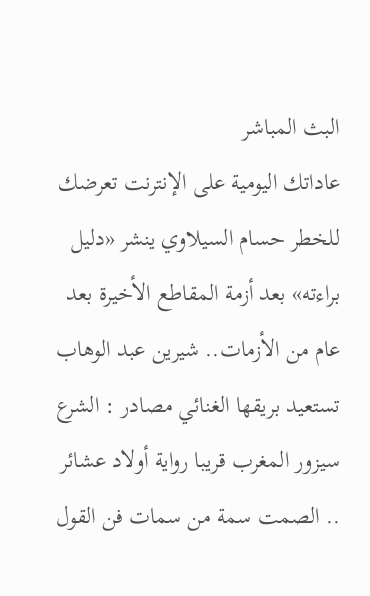البث المباشر
عاداتك اليومية على الإنترنت تعرضك للخطر حسام السيلاوي ينشر «دليل براءته» بعد أزمة المقاطع الأخيرة بعد عام من الأزمات.. شيرين عبد الوهاب تستعيد بريقها الغنائي مصادر : الشرع سيزور المغرب قريبا رواية أولاد عشائر .. الصمت سمة من سمات فن القول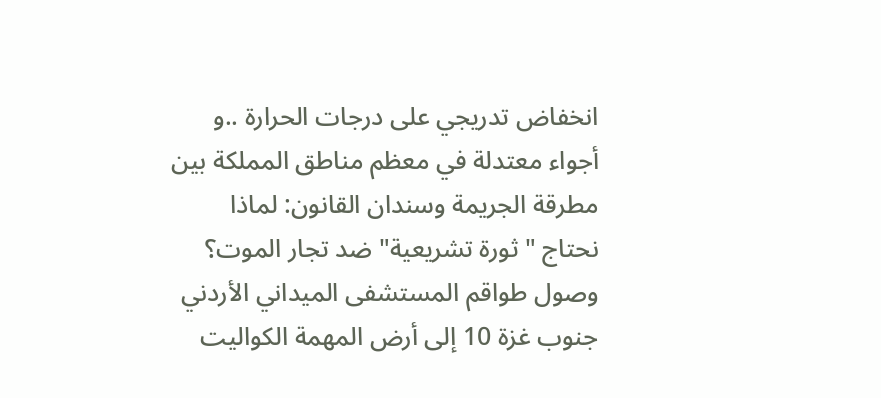انخفاض تدريجي على درجات الحرارة ..و أجواء معتدلة في معظم مناطق المملكة بين مطرقة الجريمة وسندان القانون: لماذا نحتاج "ثورة تشريعية" ضد تجار الموت؟ وصول طواقم المستشفى الميداني الأردني جنوب غزة 10 إلى أرض المهمة الكواليت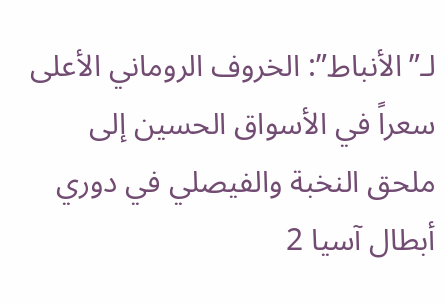لـ”الأنباط”: الخروف الروماني الأعلى سعراً في الأسواق الحسين إلى ملحق النخبة والفيصلي في دوري أبطال آسيا 2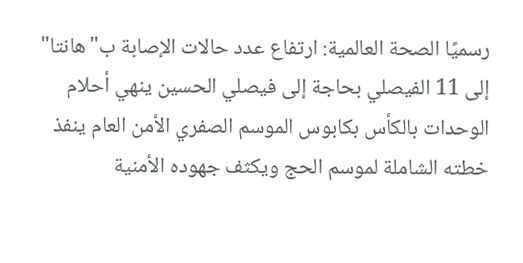رسميًا الصحة العالمية: ارتفاع عدد حالات الإصابة ب"هانتا" إلى 11 الفيصلي بحاجة إلى فيصلي الحسين ينهي أحلام الوحدات بالكأس بكابوس الموسم الصفري الأمن العام ينفذ خطته الشاملة لموسم الحج ويكثف جهوده الأمنية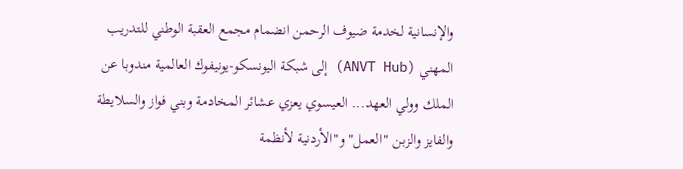والإنسانية لخدمة ضيوف الرحمن انضمام مجمع العقبة الوطني للتدريب المهني (ANVT Hub) إلى شبكة اليونسكو-يونيفوك العالمية مندوبا عن الملك وولي العهد... العيسوي يعزي عشائر المخادمة وبني فواز والسلايطة والفايز والزبن "العمل" و"الأردنية لأنظمة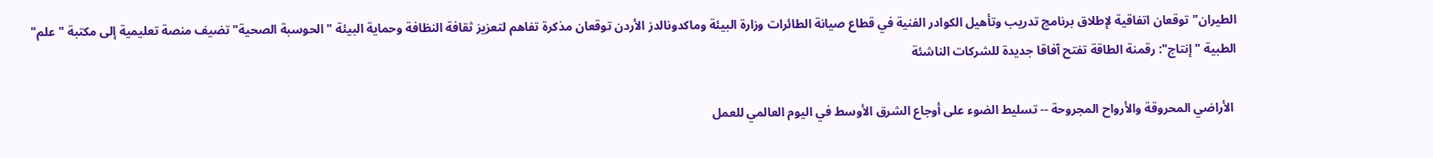الطيران" توقعان اتفاقية لإطلاق برنامج تدريب وتأهيل الكوادر الفنية في قطاع صيانة الطائرات وزارة البيئة وماكدونالدز الأردن توقعان مذكرة تفاهم لتعزيز ثقافة النظافة وحماية البيئة "الحوسبة الصحية" تضيف منصة تعليمية إلى مكتبة "علم" الطبية "إنتاج": رقمنة الطاقة تفتح آفاقا جديدة للشركات الناشئة

 الأراضي المحروقة والأرواح المجروحة -- تسليط الضوء على أوجاع الشرق الأوسط في اليوم العالمي للعمل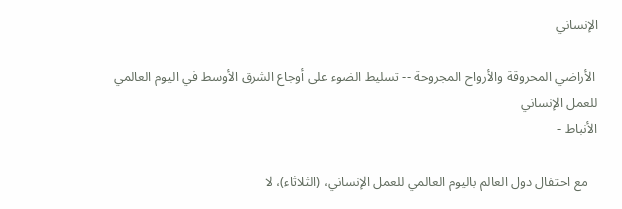الإنساني

 الأراضي المحروقة والأرواح المجروحة -- تسليط الضوء على أوجاع الشرق الأوسط في اليوم العالمي للعمل الإنساني
الأنباط -

   مع احتفال دول العالم باليوم العالمي للعمل الإنساني، (الثلاثاء)، لا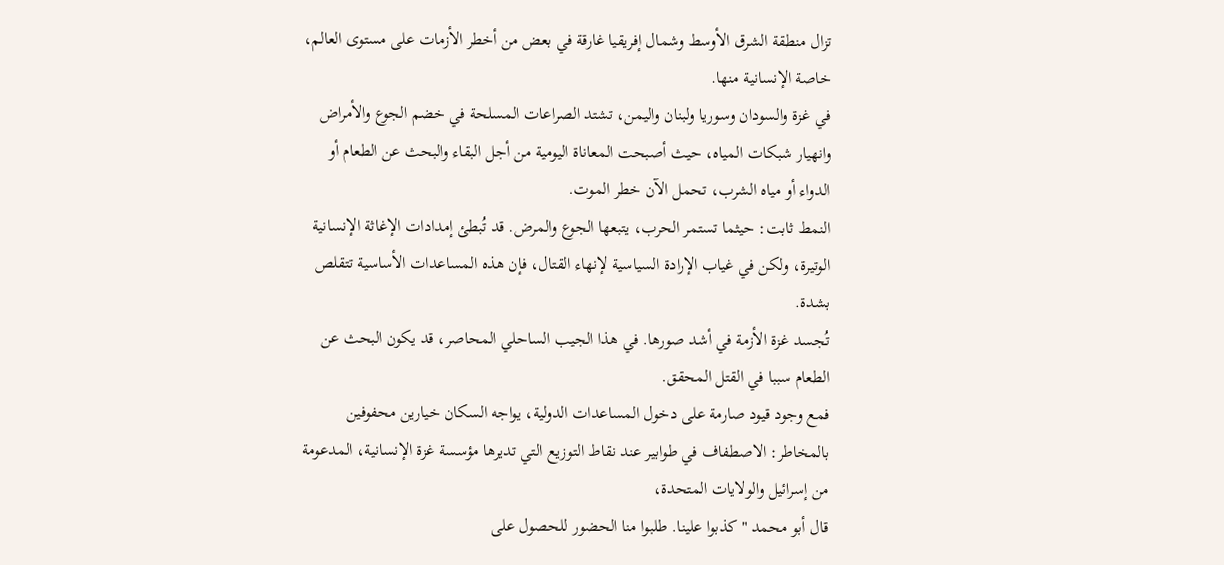تزال منطقة الشرق الأوسط وشمال إفريقيا غارقة في بعض من أخطر الأزمات على مستوى العالم، خاصة الإنسانية منها.
في غزة والسودان وسوريا ولبنان واليمن، تشتد الصراعات المسلحة في خضم الجوع والأمراض وانهيار شبكات المياه، حيث أصبحت المعاناة اليومية من أجل البقاء والبحث عن الطعام أو الدواء أو مياه الشرب، تحمل الآن خطر الموت.
النمط ثابت: حيثما تستمر الحرب، يتبعها الجوع والمرض. قد تُبطئ إمدادات الإغاثة الإنسانية الوتيرة، ولكن في غياب الإرادة السياسية لإنهاء القتال، فإن هذه المساعدات الأساسية تتقلص بشدة.
تُجسد غزة الأزمة في أشد صورها. في هذا الجيب الساحلي المحاصر، قد يكون البحث عن الطعام سببا في القتل المحقق.
فمع وجود قيود صارمة على دخول المساعدات الدولية، يواجه السكان خيارين محفوفين بالمخاطر: الاصطفاف في طوابير عند نقاط التوزيع التي تديرها مؤسسة غزة الإنسانية، المدعومة من إسرائيل والولايات المتحدة،
قال أبو محمد "كذبوا علينا. طلبوا منا الحضور للحصول على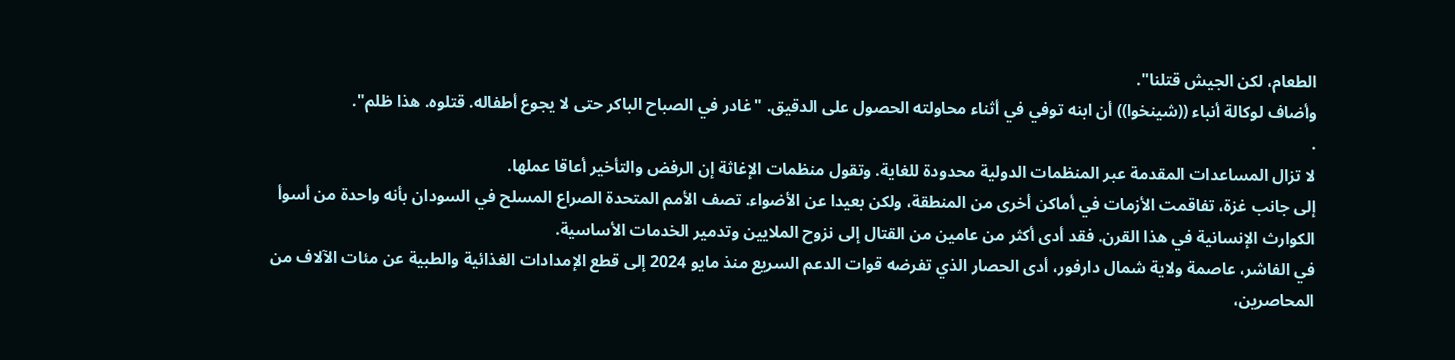الطعام، لكن الجيش قتلنا".
وأضاف لوكالة أنباء ((شينخوا)) أن ابنه توفي في أثناء محاولته الحصول على الدقيق. "غادر في الصباح الباكر حتى لا يجوع أطفاله. قتلوه. هذا ظلم".
.
لا تزال المساعدات المقدمة عبر المنظمات الدولية محدودة للغاية. وتقول منظمات الإغاثة إن الرفض والتأخير أعاقا عملها.
إلى جانب غزة، تفاقمت الأزمات في أماكن أخرى من المنطقة، ولكن بعيدا عن الأضواء. تصف الأمم المتحدة الصراع المسلح في السودان بأنه واحدة من أسوأ الكوارث الإنسانية في هذا القرن. فقد أدى أكثر من عامين من القتال إلى نزوح الملايين وتدمير الخدمات الأساسية.
في الفاشر، عاصمة ولاية شمال دارفور، أدى الحصار الذي تفرضه قوات الدعم السريع منذ مايو 2024 إلى قطع الإمدادات الغذائية والطبية عن مئات الآلاف من المحاصرين،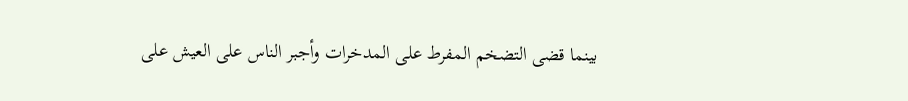بينما قضى التضخم المفرط على المدخرات وأجبر الناس على العيش على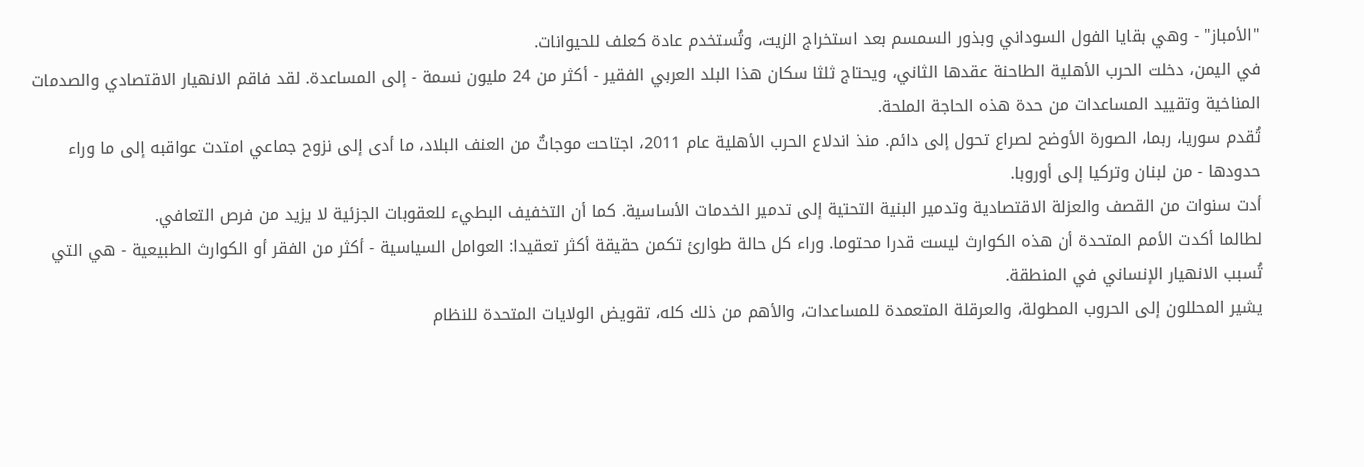"الأمباز" - وهي بقايا الفول السوداني وبذور السمسم بعد استخراج الزيت، وتُستخدم عادة كعلف للحيوانات.
في اليمن، دخلت الحرب الأهلية الطاحنة عقدها الثاني، ويحتاج ثلثا سكان هذا البلد العربي الفقير - أكثر من 24 مليون نسمة - إلى المساعدة. لقد فاقم الانهيار الاقتصادي والصدمات المناخية وتقييد المساعدات من حدة هذه الحاجة الملحة.
تُقدم سوريا، ربما، الصورة الأوضح لصراع تحول إلى دائم. منذ اندلاع الحرب الأهلية عام 2011، اجتاحت موجاتٌ من العنف البلاد، ما أدى إلى نزوح جماعي امتدت عواقبه إلى ما وراء حدودها - من لبنان وتركيا إلى أوروبا.
أدت سنوات من القصف والعزلة الاقتصادية وتدمير البنية التحتية إلى تدمير الخدمات الأساسية. كما أن التخفيف البطيء للعقوبات الجزئية لا يزيد من فرص التعافي.
لطالما أكدت الأمم المتحدة أن هذه الكوارث ليست قدرا محتوما. وراء كل حالة طوارئ تكمن حقيقة أكثر تعقيدا: العوامل السياسية - أكثر من الفقر أو الكوارث الطبيعية - هي التي تُسبب الانهيار الإنساني في المنطقة.
يشير المحللون إلى الحروب المطولة، والعرقلة المتعمدة للمساعدات، والأهم من ذلك كله، تقويض الولايات المتحدة للنظام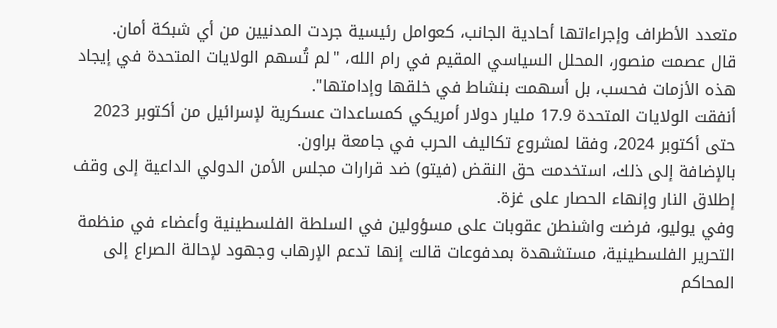متعدد الأطراف وإجراءاتها أحادية الجانب، كعوامل رئيسية جردت المدنيين من أي شبكة أمان.
قال عصمت منصور، المحلل السياسي المقيم في رام الله، "لم تُسهم الولايات المتحدة في إيجاد هذه الأزمات فحسب، بل أسهمت بنشاط في خلقها وإدامتها".
أنفقت الولايات المتحدة 17.9 مليار دولار أمريكي كمساعدات عسكرية لإسرائيل من أكتوبر 2023 حتى أكتوبر 2024، وفقا لمشروع تكاليف الحرب في جامعة براون.
بالإضافة إلى ذلك، استخدمت حق النقض (فيتو) ضد قرارات مجلس الأمن الدولي الداعية إلى وقف إطلاق النار وإنهاء الحصار على غزة.
وفي يوليو، فرضت واشنطن عقوبات على مسؤولين في السلطة الفلسطينية وأعضاء في منظمة التحرير الفلسطينية، مستشهدة بمدفوعات قالت إنها تدعم الإرهاب وجهود لإحالة الصراع إلى المحاكم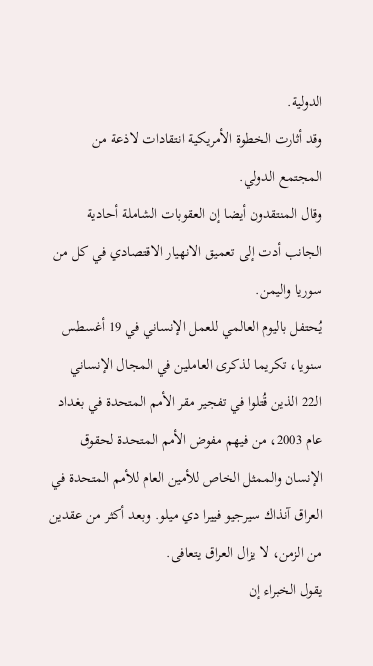الدولية.
وقد أثارت الخطوة الأمريكية انتقادات لاذعة من المجتمع الدولي.
وقال المنتقدون أيضا إن العقوبات الشاملة أحادية الجانب أدت إلى تعميق الانهيار الاقتصادي في كل من سوريا واليمن.
يُحتفل باليوم العالمي للعمل الإنساني في 19 أغسطس سنويا، تكريما لذكرى العاملين في المجال الإنساني الـ22 الذين قُتلوا في تفجير مقر الأمم المتحدة في بغداد عام 2003، من فيهم مفوض الأمم المتحدة لحقوق الإنسان والممثل الخاص للأمين العام للأمم المتحدة في العراق آنذاك سيرجيو فييرا دي ميلو. وبعد أكثر من عقدين من الزمن، لا يزال العراق يتعافى.
يقول الخبراء إن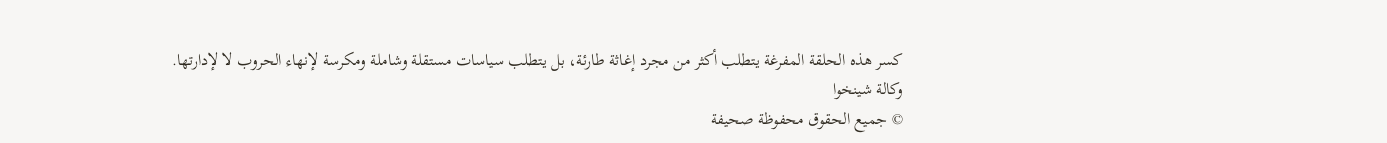كسر هذه الحلقة المفرغة يتطلب أكثر من مجرد إغاثة طارئة، بل يتطلب سياسات مستقلة وشاملة ومكرسة لإنهاء الحروب لا لإدارتها.
وكالة شينخوا
© جميع الحقوق محفوظة صحيفة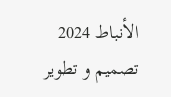الأنباط 2024
تصميم و تطوير